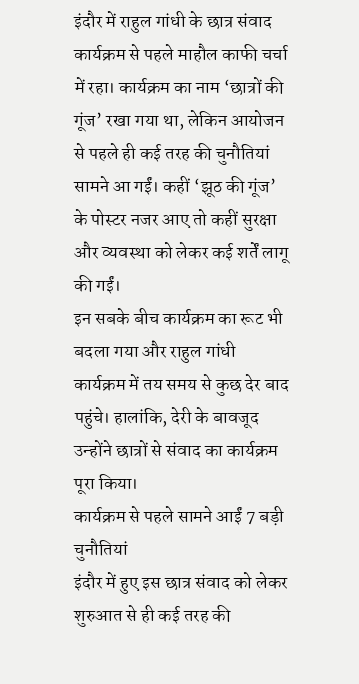इंदौर में राहुल गांधी के छात्र संवाद कार्यक्रम से पहले माहौल काफी चर्चा में रहा। कार्यक्रम का नाम ‘छात्रों की गूंज’ रखा गया था, लेकिन आयोजन से पहले ही कई तरह की चुनौतियां सामने आ गईं। कहीं ‘झूठ की गूंज’ के पोस्टर नजर आए तो कहीं सुरक्षा और व्यवस्था को लेकर कई शर्तें लागू की गईं।
इन सबके बीच कार्यक्रम का रूट भी बदला गया और राहुल गांधी कार्यक्रम में तय समय से कुछ देर बाद पहुंचे। हालांकि, देरी के बावजूद उन्होंने छात्रों से संवाद का कार्यक्रम पूरा किया।
कार्यक्रम से पहले सामने आईं 7 बड़ी चुनौतियां
इंदौर में हुए इस छात्र संवाद को लेकर शुरुआत से ही कई तरह की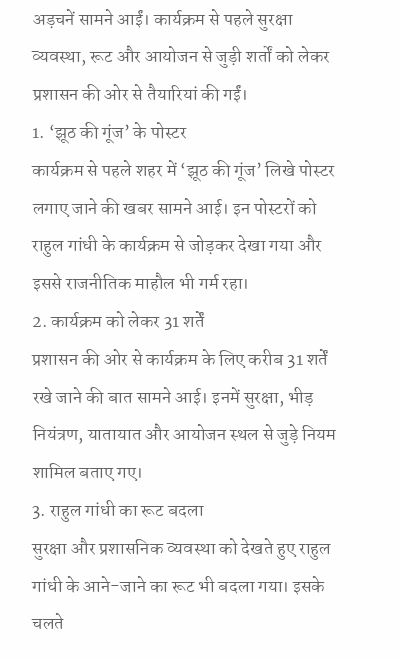अड़चनें सामने आईं। कार्यक्रम से पहले सुरक्षा व्यवस्था, रूट और आयोजन से जुड़ी शर्तों को लेकर प्रशासन की ओर से तैयारियां की गईं।
1. ‘झूठ की गूंज’ के पोस्टर
कार्यक्रम से पहले शहर में ‘झूठ की गूंज’ लिखे पोस्टर लगाए जाने की खबर सामने आई। इन पोस्टरों को राहुल गांधी के कार्यक्रम से जोड़कर देखा गया और इससे राजनीतिक माहौल भी गर्म रहा।
2. कार्यक्रम को लेकर 31 शर्तें
प्रशासन की ओर से कार्यक्रम के लिए करीब 31 शर्तें रखे जाने की बात सामने आई। इनमें सुरक्षा, भीड़ नियंत्रण, यातायात और आयोजन स्थल से जुड़े नियम शामिल बताए गए।
3. राहुल गांधी का रूट बदला
सुरक्षा और प्रशासनिक व्यवस्था को देखते हुए राहुल गांधी के आने-जाने का रूट भी बदला गया। इसके चलते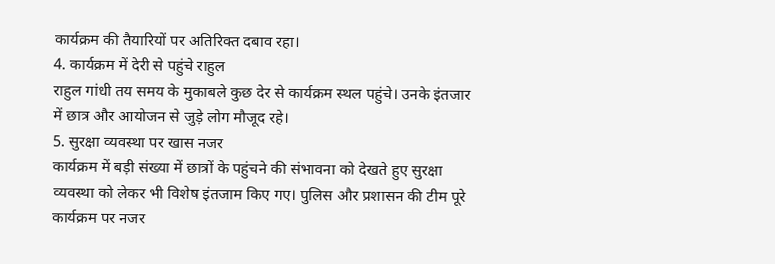कार्यक्रम की तैयारियों पर अतिरिक्त दबाव रहा।
4. कार्यक्रम में देरी से पहुंचे राहुल
राहुल गांधी तय समय के मुकाबले कुछ देर से कार्यक्रम स्थल पहुंचे। उनके इंतजार में छात्र और आयोजन से जुड़े लोग मौजूद रहे।
5. सुरक्षा व्यवस्था पर खास नजर
कार्यक्रम में बड़ी संख्या में छात्रों के पहुंचने की संभावना को देखते हुए सुरक्षा व्यवस्था को लेकर भी विशेष इंतजाम किए गए। पुलिस और प्रशासन की टीम पूरे कार्यक्रम पर नजर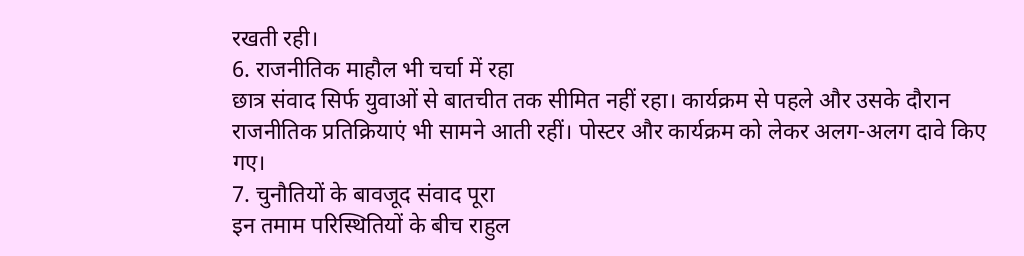रखती रही।
6. राजनीतिक माहौल भी चर्चा में रहा
छात्र संवाद सिर्फ युवाओं से बातचीत तक सीमित नहीं रहा। कार्यक्रम से पहले और उसके दौरान राजनीतिक प्रतिक्रियाएं भी सामने आती रहीं। पोस्टर और कार्यक्रम को लेकर अलग-अलग दावे किए गए।
7. चुनौतियों के बावजूद संवाद पूरा
इन तमाम परिस्थितियों के बीच राहुल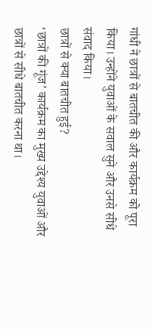गांधी ने छात्रों से बातचीत की और कार्यक्रम को पूरा किया। उन्होंने युवाओं के सवाल सुने और उनसे सीधे संवाद किया।
छात्रों से क्या बातचीत हुई?
‘छात्रों की गूंज’ कार्यक्रम का मुख्य उद्देश्य युवाओं और छात्रों से सीधे बातचीत करना था।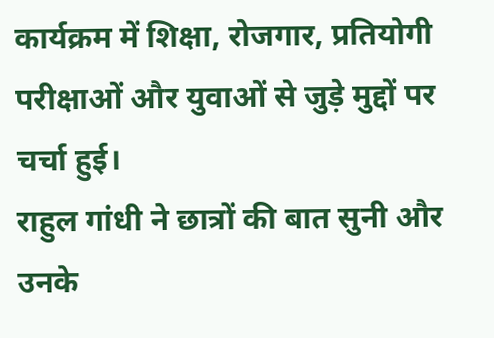कार्यक्रम में शिक्षा, रोजगार, प्रतियोगी परीक्षाओं और युवाओं से जुड़े मुद्दों पर चर्चा हुई।
राहुल गांधी ने छात्रों की बात सुनी और उनके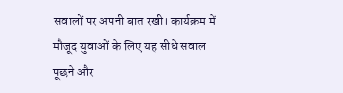सवालों पर अपनी बात रखी। कार्यक्रम में मौजूद युवाओं के लिए यह सीधे सवाल पूछने और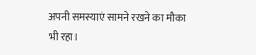अपनी समस्याएं सामने रखने का मौका भी रहा।